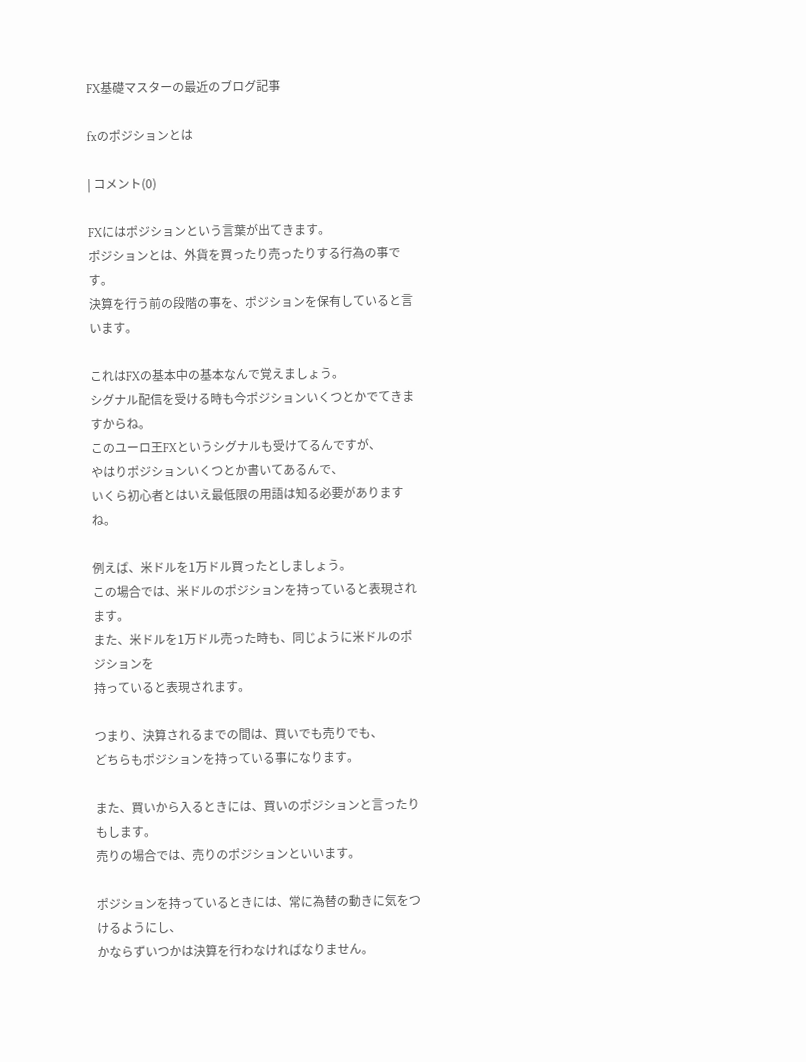FX基礎マスターの最近のブログ記事

fxのポジションとは

| コメント(0)

FXにはポジションという言葉が出てきます。
ポジションとは、外貨を買ったり売ったりする行為の事です。
決算を行う前の段階の事を、ポジションを保有していると言います。

これはFXの基本中の基本なんで覚えましょう。
シグナル配信を受ける時も今ポジションいくつとかでてきますからね。
このユーロ王FXというシグナルも受けてるんですが、
やはりポジションいくつとか書いてあるんで、
いくら初心者とはいえ最低限の用語は知る必要がありますね。

例えば、米ドルを1万ドル買ったとしましょう。
この場合では、米ドルのポジションを持っていると表現されます。
また、米ドルを1万ドル売った時も、同じように米ドルのポジションを
持っていると表現されます。

つまり、決算されるまでの間は、買いでも売りでも、
どちらもポジションを持っている事になります。

また、買いから入るときには、買いのポジションと言ったりもします。
売りの場合では、売りのポジションといいます。

ポジションを持っているときには、常に為替の動きに気をつけるようにし、
かならずいつかは決算を行わなければなりません。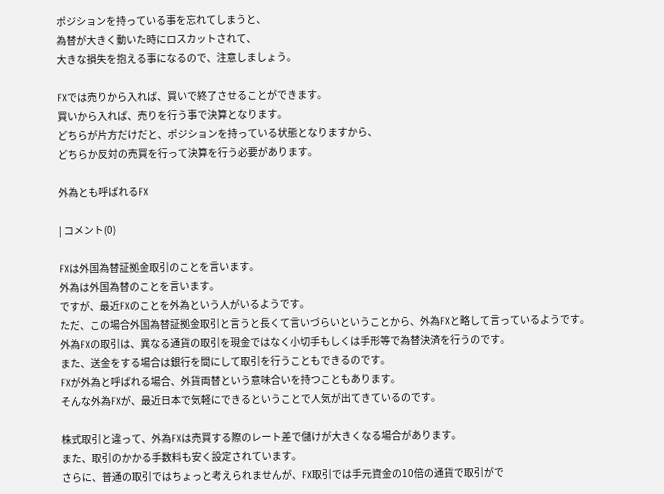ポジションを持っている事を忘れてしまうと、
為替が大きく動いた時にロスカットされて、
大きな損失を抱える事になるので、注意しましょう。

FXでは売りから入れば、買いで終了させることができます。
買いから入れば、売りを行う事で決算となります。
どちらが片方だけだと、ポジションを持っている状態となりますから、
どちらか反対の売買を行って決算を行う必要があります。

外為とも呼ばれるFX

| コメント(0)

FXは外国為替証拠金取引のことを言います。
外為は外国為替のことを言います。
ですが、最近FXのことを外為という人がいるようです。
ただ、この場合外国為替証拠金取引と言うと長くて言いづらいということから、外為FXと略して言っているようです。
外為FXの取引は、異なる通貨の取引を現金ではなく小切手もしくは手形等で為替決済を行うのです。
また、送金をする場合は銀行を間にして取引を行うこともできるのです。
FXが外為と呼ばれる場合、外貨両替という意味合いを持つこともあります。
そんな外為FXが、最近日本で気軽にできるということで人気が出てきているのです。

株式取引と違って、外為FXは売買する際のレート差で儲けが大きくなる場合があります。
また、取引のかかる手数料も安く設定されています。
さらに、普通の取引ではちょっと考えられませんが、FX取引では手元資金の10倍の通貨で取引がで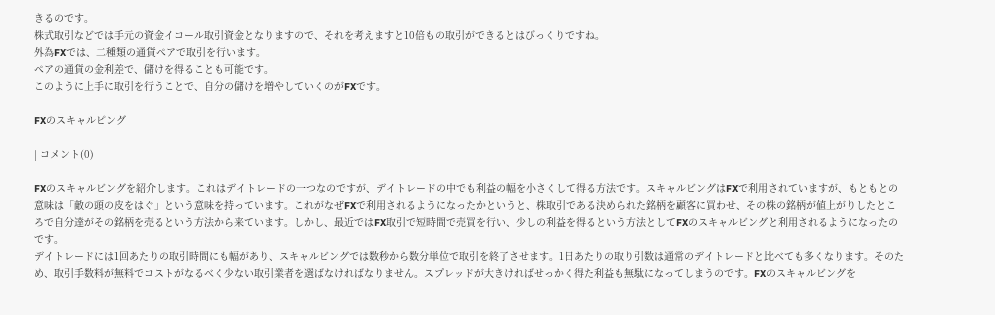きるのです。
株式取引などでは手元の資金イコール取引資金となりますので、それを考えますと10倍もの取引ができるとはびっくりですね。
外為FXでは、二種類の通貨ペアで取引を行います。
ペアの通貨の金利差で、儲けを得ることも可能です。
このように上手に取引を行うことで、自分の儲けを増やしていくのがFXです。

FXのスキャルピング

| コメント(0)

FXのスキャルビングを紹介します。これはデイトレードの一つなのですが、デイトレードの中でも利益の幅を小さくして得る方法です。スキャルビングはFXで利用されていますが、もともとの意味は「敵の頭の皮をはぐ」という意味を持っています。これがなぜFXで利用されるようになったかというと、株取引である決められた銘柄を顧客に買わせ、その株の銘柄が値上がりしたところで自分達がその銘柄を売るという方法から来ています。しかし、最近ではFX取引で短時間で売買を行い、少しの利益を得るという方法としてFXのスキャルビングと利用されるようになったのです。
デイトレードには1回あたりの取引時間にも幅があり、スキャルビングでは数秒から数分単位で取引を終了させます。1日あたりの取り引数は通常のデイトレードと比べても多くなります。そのため、取引手数料が無料でコストがなるべく少ない取引業者を選ばなければなりません。スプレッドが大きければせっかく得た利益も無駄になってしまうのです。FXのスキャルビングを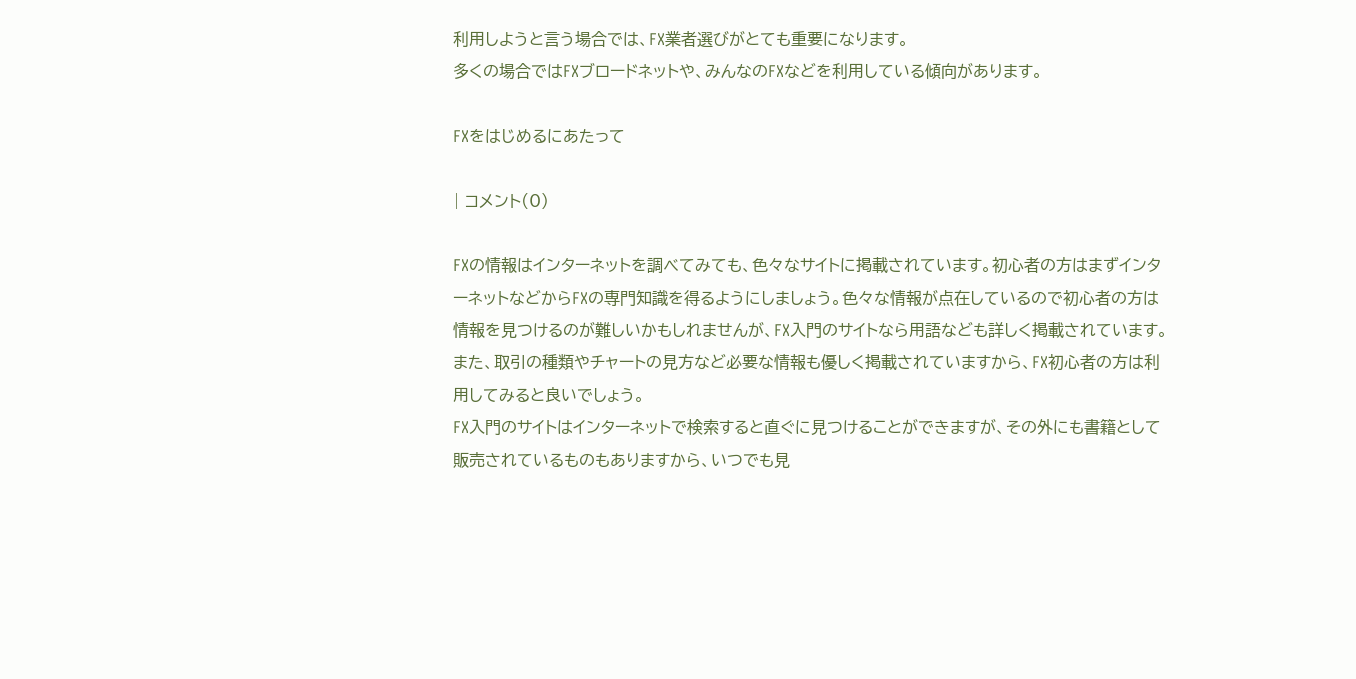利用しようと言う場合では、FX業者選びがとても重要になります。
多くの場合ではFXブロードネットや、みんなのFXなどを利用している傾向があります。

FXをはじめるにあたって

| コメント(0)

FXの情報はインターネットを調べてみても、色々なサイトに掲載されています。初心者の方はまずインターネットなどからFXの専門知識を得るようにしましょう。色々な情報が点在しているので初心者の方は情報を見つけるのが難しいかもしれませんが、FX入門のサイトなら用語なども詳しく掲載されています。また、取引の種類やチャートの見方など必要な情報も優しく掲載されていますから、FX初心者の方は利用してみると良いでしょう。
FX入門のサイトはインターネットで検索すると直ぐに見つけることができますが、その外にも書籍として販売されているものもありますから、いつでも見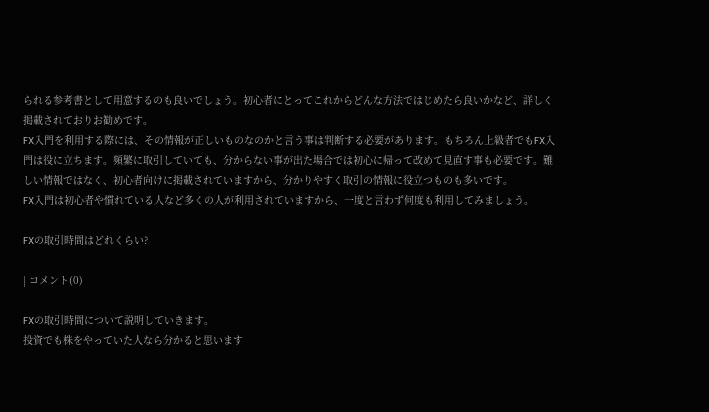られる参考書として用意するのも良いでしょう。初心者にとってこれからどんな方法ではじめたら良いかなど、詳しく掲載されておりお勧めです。
FX入門を利用する際には、その情報が正しいものなのかと言う事は判断する必要があります。もちろん上級者でもFX入門は役に立ちます。頻繁に取引していても、分からない事が出た場合では初心に帰って改めて見直す事も必要です。難しい情報ではなく、初心者向けに掲載されていますから、分かりやすく取引の情報に役立つものも多いです。
FX入門は初心者や慣れている人など多くの人が利用されていますから、一度と言わず何度も利用してみましょう。

FXの取引時間はどれくらい?

| コメント(0)

FXの取引時間について説明していきます。
投資でも株をやっていた人なら分かると思います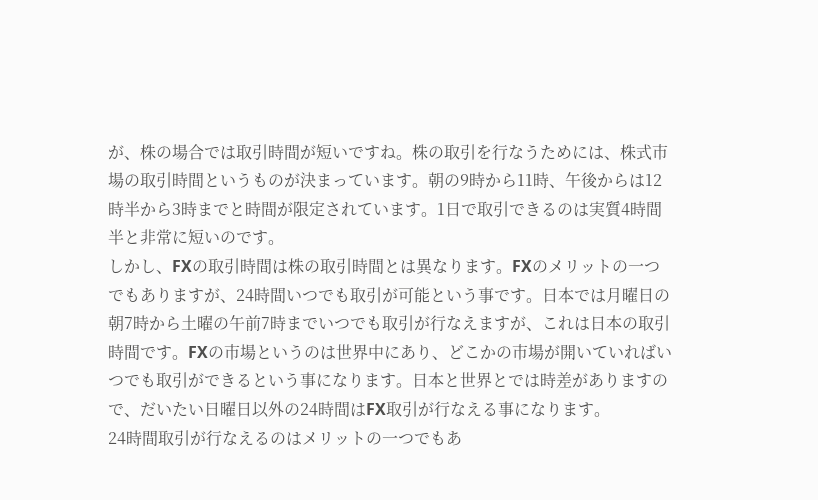が、株の場合では取引時間が短いですね。株の取引を行なうためには、株式市場の取引時間というものが決まっています。朝の9時から11時、午後からは12時半から3時までと時間が限定されています。1日で取引できるのは実質4時間半と非常に短いのです。
しかし、FXの取引時間は株の取引時間とは異なります。FXのメリットの一つでもありますが、24時間いつでも取引が可能という事です。日本では月曜日の朝7時から土曜の午前7時までいつでも取引が行なえますが、これは日本の取引時間です。FXの市場というのは世界中にあり、どこかの市場が開いていればいつでも取引ができるという事になります。日本と世界とでは時差がありますので、だいたい日曜日以外の24時間はFX取引が行なえる事になります。
24時間取引が行なえるのはメリットの一つでもあ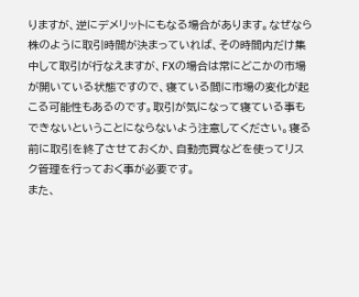りますが、逆にデメリットにもなる場合があります。なぜなら株のように取引時間が決まっていれば、その時間内だけ集中して取引が行なえますが、FXの場合は常にどこかの市場が開いている状態ですので、寝ている間に市場の変化が起こる可能性もあるのです。取引が気になって寝ている事もできないということにならないよう注意してください。寝る前に取引を終了させておくか、自動売買などを使ってリスク管理を行っておく事が必要です。
また、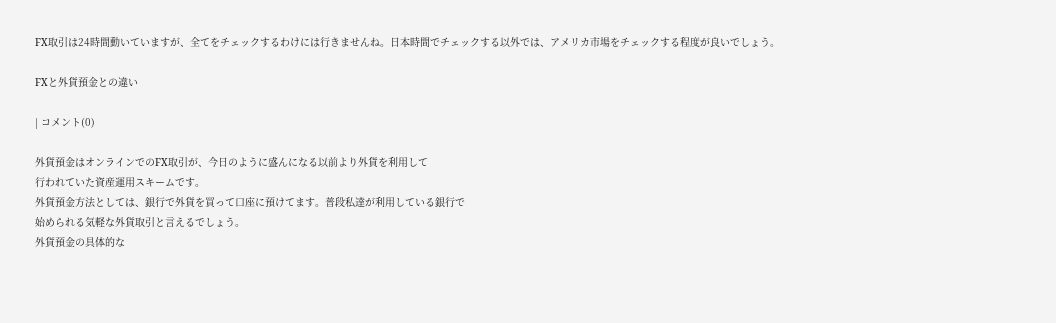FX取引は24時間動いていますが、全てをチェックするわけには行きませんね。日本時間でチェックする以外では、アメリカ市場をチェックする程度が良いでしょう。

FXと外貨預金との違い

| コメント(0)

外貨預金はオンラインでのFX取引が、今日のように盛んになる以前より外貨を利用して
行われていた資産運用スキームです。
外貨預金方法としては、銀行で外貨を買って口座に預けてます。普段私達が利用している銀行で
始められる気軽な外貨取引と言えるでしょう。
外貨預金の具体的な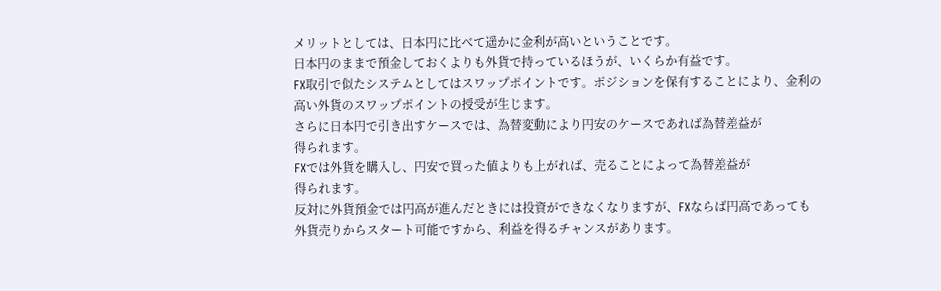メリットとしては、日本円に比べて遥かに金利が高いということです。
日本円のままで預金しておくよりも外貨で持っているほうが、いくらか有益です。
FX取引で似たシステムとしてはスワップポイントです。ポジションを保有することにより、金利の
高い外貨のスワップポイントの授受が生じます。
さらに日本円で引き出すケースでは、為替変動により円安のケースであれば為替差益が
得られます。
FXでは外貨を購入し、円安で買った値よりも上がれば、売ることによって為替差益が
得られます。
反対に外貨預金では円高が進んだときには投資ができなくなりますが、FXならば円高であっても
外貨売りからスタート可能ですから、利益を得るチャンスがあります。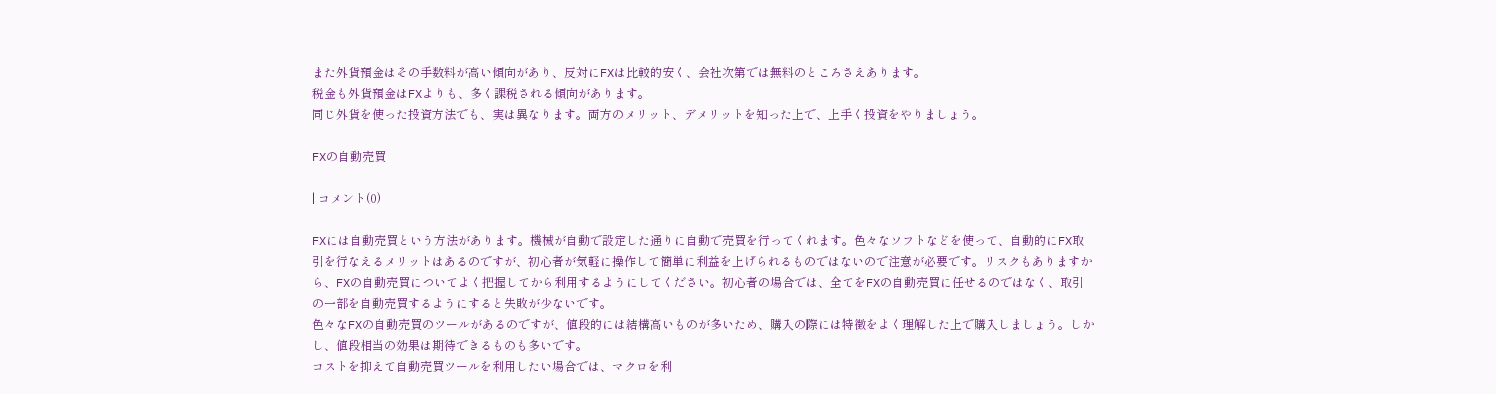また外貨預金はその手数料が高い傾向があり、反対にFXは比較的安く、会社次第では無料のところさえあります。
税金も外貨預金はFXよりも、多く課税される傾向があります。
同じ外貨を使った投資方法でも、実は異なります。両方のメリット、デメリットを知った上で、上手く投資をやりましょう。

FXの自動売買

| コメント(0)

FXには自動売買という方法があります。機械が自動で設定した通りに自動で売買を行ってくれます。色々なソフトなどを使って、自動的にFX取引を行なえるメリットはあるのですが、初心者が気軽に操作して簡単に利益を上げられるものではないので注意が必要です。リスクもありますから、FXの自動売買についてよく把握してから利用するようにしてください。初心者の場合では、全てをFXの自動売買に任せるのではなく、取引の一部を自動売買するようにすると失敗が少ないです。
色々なFXの自動売買のツールがあるのですが、値段的には結構高いものが多いため、購入の際には特徴をよく理解した上で購入しましょう。しかし、値段相当の効果は期待できるものも多いです。
コストを抑えて自動売買ツールを利用したい場合では、マクロを利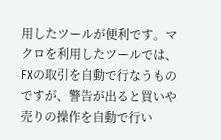用したツールが便利です。マクロを利用したツールでは、FXの取引を自動で行なうものですが、警告が出ると買いや売りの操作を自動で行い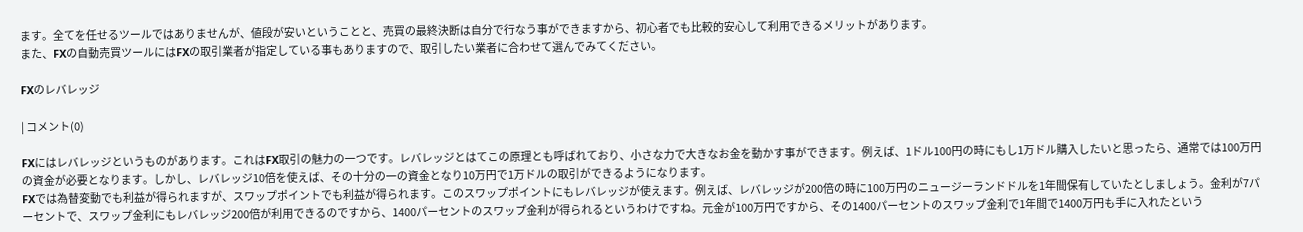ます。全てを任せるツールではありませんが、値段が安いということと、売買の最終決断は自分で行なう事ができますから、初心者でも比較的安心して利用できるメリットがあります。
また、FXの自動売買ツールにはFXの取引業者が指定している事もありますので、取引したい業者に合わせて選んでみてください。

FXのレバレッジ

| コメント(0)

FXにはレバレッジというものがあります。これはFX取引の魅力の一つです。レバレッジとはてこの原理とも呼ばれており、小さな力で大きなお金を動かす事ができます。例えば、1ドル100円の時にもし1万ドル購入したいと思ったら、通常では100万円の資金が必要となります。しかし、レバレッジ10倍を使えば、その十分の一の資金となり10万円で1万ドルの取引ができるようになります。
FXでは為替変動でも利益が得られますが、スワップポイントでも利益が得られます。このスワップポイントにもレバレッジが使えます。例えば、レバレッジが200倍の時に100万円のニュージーランドドルを1年間保有していたとしましょう。金利が7パーセントで、スワップ金利にもレバレッジ200倍が利用できるのですから、1400パーセントのスワップ金利が得られるというわけですね。元金が100万円ですから、その1400パーセントのスワップ金利で1年間で1400万円も手に入れたという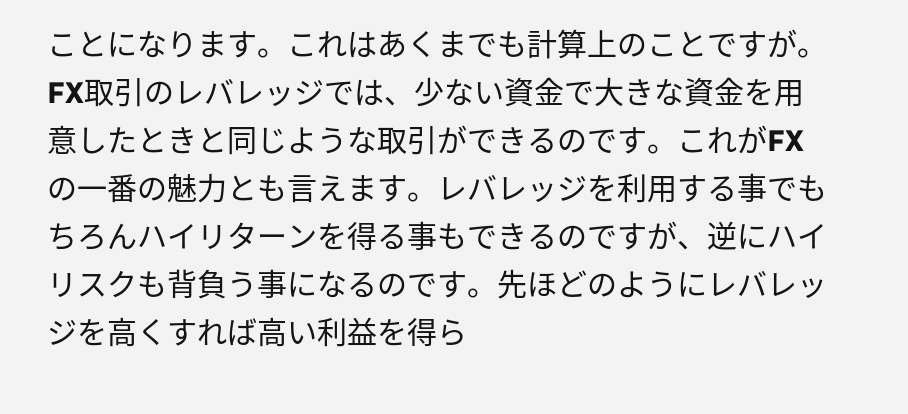ことになります。これはあくまでも計算上のことですが。
FX取引のレバレッジでは、少ない資金で大きな資金を用意したときと同じような取引ができるのです。これがFXの一番の魅力とも言えます。レバレッジを利用する事でもちろんハイリターンを得る事もできるのですが、逆にハイリスクも背負う事になるのです。先ほどのようにレバレッジを高くすれば高い利益を得ら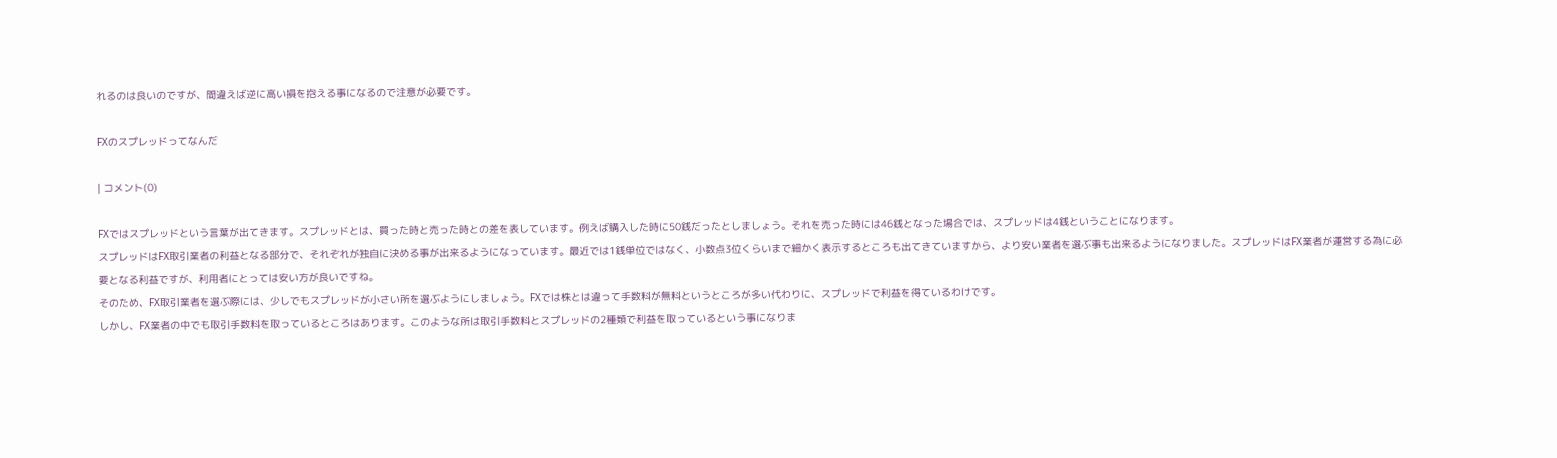れるのは良いのですが、間違えば逆に高い損を抱える事になるので注意が必要です。

FXのスプレッドってなんだ

| コメント(0)

FXではスプレッドという言葉が出てきます。スプレッドとは、買った時と売った時との差を表しています。例えば購入した時に50銭だったとしましょう。それを売った時には46銭となった場合では、スプレッドは4銭ということになります。
スプレッドはFX取引業者の利益となる部分で、それぞれが独自に決める事が出来るようになっています。最近では1銭単位ではなく、小数点3位くらいまで細かく表示するところも出てきていますから、より安い業者を選ぶ事も出来るようになりました。スプレッドはFX業者が運営する為に必要となる利益ですが、利用者にとっては安い方が良いですね。
そのため、FX取引業者を選ぶ際には、少しでもスプレッドが小さい所を選ぶようにしましょう。FXでは株とは違って手数料が無料というところが多い代わりに、スプレッドで利益を得ているわけです。
しかし、FX業者の中でも取引手数料を取っているところはあります。このような所は取引手数料とスプレッドの2種類で利益を取っているという事になりま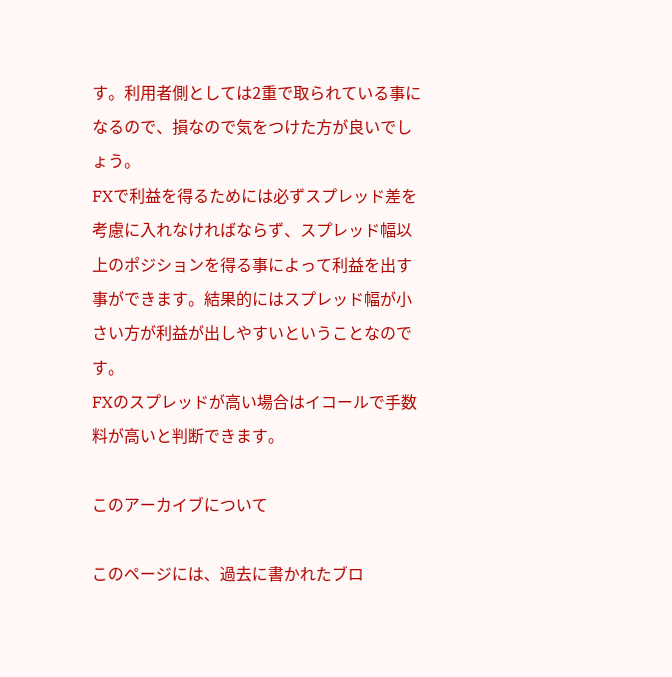す。利用者側としては2重で取られている事になるので、損なので気をつけた方が良いでしょう。
FXで利益を得るためには必ずスプレッド差を考慮に入れなければならず、スプレッド幅以上のポジションを得る事によって利益を出す事ができます。結果的にはスプレッド幅が小さい方が利益が出しやすいということなのです。
FXのスプレッドが高い場合はイコールで手数料が高いと判断できます。

このアーカイブについて

このページには、過去に書かれたブロ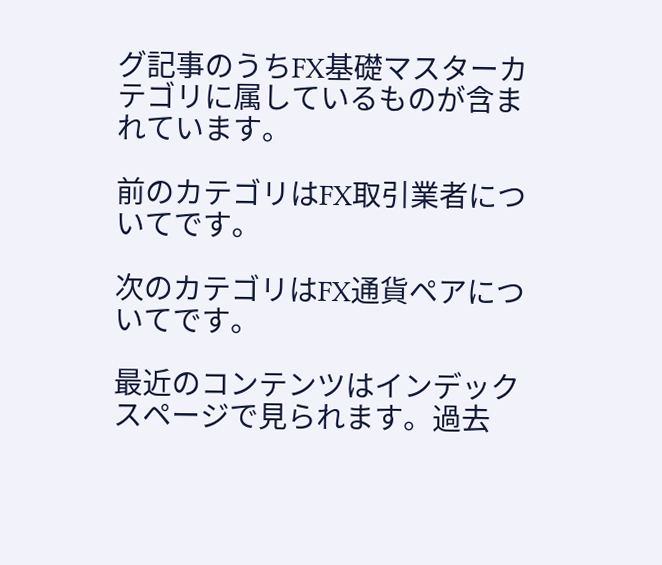グ記事のうちFX基礎マスターカテゴリに属しているものが含まれています。

前のカテゴリはFX取引業者についてです。

次のカテゴリはFX通貨ペアについてです。

最近のコンテンツはインデックスページで見られます。過去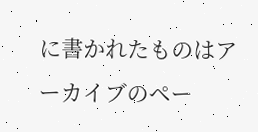に書かれたものはアーカイブのペー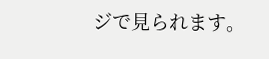ジで見られます。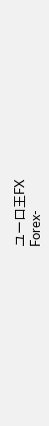ユーロ王FX
Forex-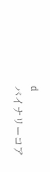d
バイナリーコア